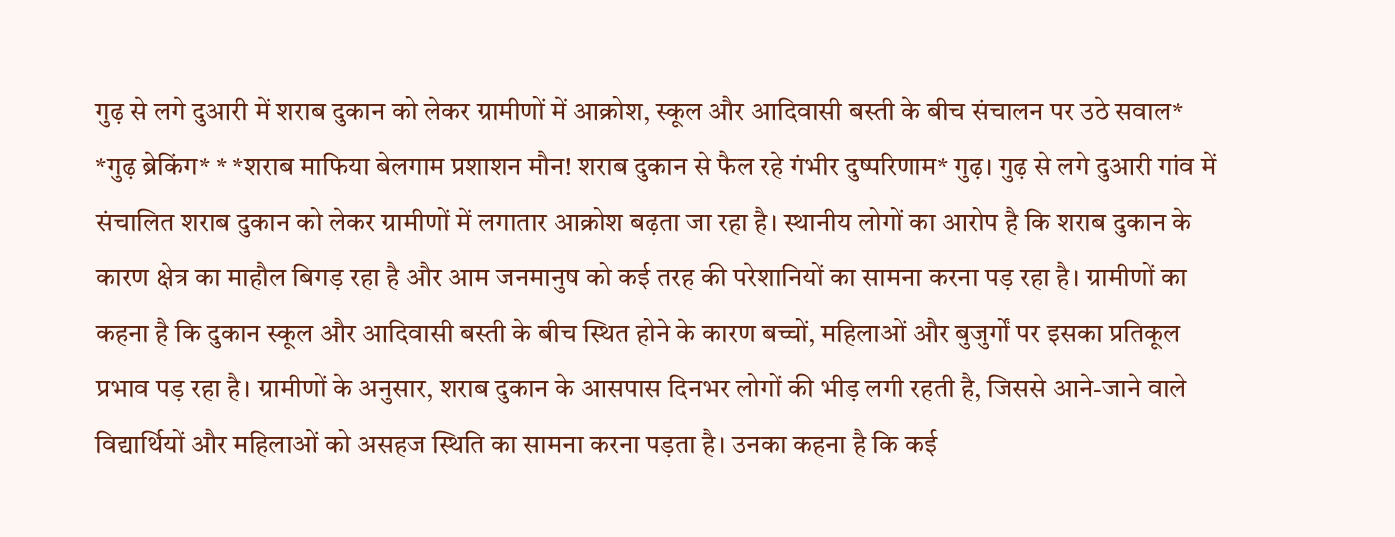गुढ़ से लगे दुआरी में शराब दुकान को लेकर ग्रामीणों में आक्रोश, स्कूल और आदिवासी बस्ती के बीच संचालन पर उठे सवाल* *गुढ़ ब्रेकिंग* * *शराब माफिया बेलगाम प्रशाशन मौन! शराब दुकान से फैल रहे गंभीर दुष्परिणाम* गुढ़। गुढ़ से लगे दुआरी गांव में संचालित शराब दुकान को लेकर ग्रामीणों में लगातार आक्रोश बढ़ता जा रहा है। स्थानीय लोगों का आरोप है कि शराब दुकान के कारण क्षेत्र का माहौल बिगड़ रहा है और आम जनमानुष को कई तरह की परेशानियों का सामना करना पड़ रहा है। ग्रामीणों का कहना है कि दुकान स्कूल और आदिवासी बस्ती के बीच स्थित होने के कारण बच्चों, महिलाओं और बुजुर्गों पर इसका प्रतिकूल प्रभाव पड़ रहा है। ग्रामीणों के अनुसार, शराब दुकान के आसपास दिनभर लोगों की भीड़ लगी रहती है, जिससे आने-जाने वाले विद्यार्थियों और महिलाओं को असहज स्थिति का सामना करना पड़ता है। उनका कहना है कि कई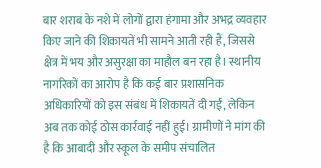बार शराब के नशे में लोगों द्वारा हंगामा और अभद्र व्यवहार किए जाने की शिकायतें भी सामने आती रही हैं, जिससे क्षेत्र में भय और असुरक्षा का माहौल बन रहा है। स्थानीय नागरिकों का आरोप है कि कई बार प्रशासनिक अधिकारियों को इस संबंध में शिकायतें दी गईं, लेकिन अब तक कोई ठोस कार्रवाई नहीं हुई। ग्रामीणों ने मांग की है कि आबादी और स्कूल के समीप संचालित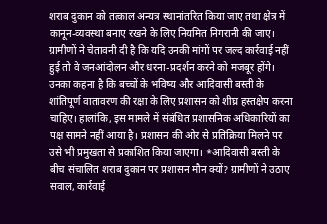शराब दुकान को तत्काल अन्यत्र स्थानांतरित किया जाए तथा क्षेत्र में कानून-व्यवस्था बनाए रखने के लिए नियमित निगरानी की जाए। ग्रामीणों ने चेतावनी दी है कि यदि उनकी मांगों पर जल्द कार्रवाई नहीं हुई तो वे जनआंदोलन और धरना-प्रदर्शन करने को मजबूर होंगे। उनका कहना है कि बच्चों के भविष्य और आदिवासी बस्ती के शांतिपूर्ण वातावरण की रक्षा के लिए प्रशासन को शीघ्र हस्तक्षेप करना चाहिए। हालांकि, इस मामले में संबंधित प्रशासनिक अधिकारियों का पक्ष सामने नहीं आया है। प्रशासन की ओर से प्रतिक्रिया मिलने पर उसे भी प्रमुखता से प्रकाशित किया जाएगा। *आदिवासी बस्ती के बीच संचालित शराब दुकान पर प्रशासन मौन क्यों? ग्रामीणों ने उठाए सवाल, कार्रवाई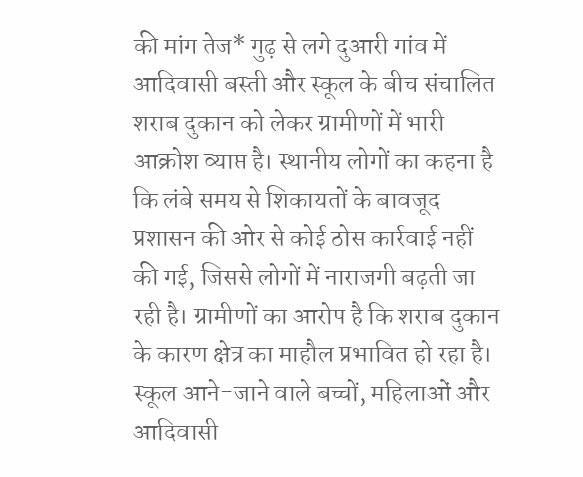की मांग तेज* गुढ़ से लगे दुआरी गांव में आदिवासी बस्ती और स्कूल के बीच संचालित शराब दुकान को लेकर ग्रामीणों में भारी आक्रोश व्याप्त है। स्थानीय लोगों का कहना है कि लंबे समय से शिकायतों के बावजूद प्रशासन की ओर से कोई ठोस कार्रवाई नहीं की गई, जिससे लोगों में नाराजगी बढ़ती जा रही है। ग्रामीणों का आरोप है कि शराब दुकान के कारण क्षेत्र का माहौल प्रभावित हो रहा है। स्कूल आने-जाने वाले बच्चों, महिलाओं और आदिवासी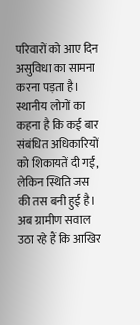परिवारों को आए दिन असुविधा का सामना करना पड़ता है। स्थानीय लोगों का कहना है कि कई बार संबंधित अधिकारियों को शिकायतें दी गईं, लेकिन स्थिति जस की तस बनी हुई है। अब ग्रामीण सवाल उठा रहे हैं कि आखिर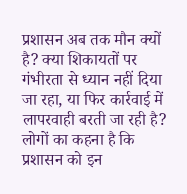प्रशासन अब तक मौन क्यों है? क्या शिकायतों पर गंभीरता से ध्यान नहीं दिया जा रहा, या फिर कार्रवाई में लापरवाही बरती जा रही है? लोगों का कहना है कि प्रशासन को इन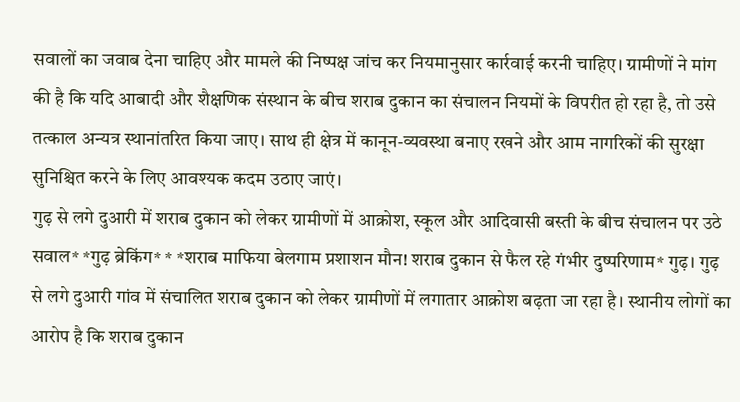सवालों का जवाब देना चाहिए और मामले की निष्पक्ष जांच कर नियमानुसार कार्रवाई करनी चाहिए। ग्रामीणों ने मांग की है कि यदि आबादी और शैक्षणिक संस्थान के बीच शराब दुकान का संचालन नियमों के विपरीत हो रहा है, तो उसे तत्काल अन्यत्र स्थानांतरित किया जाए। साथ ही क्षेत्र में कानून-व्यवस्था बनाए रखने और आम नागरिकों की सुरक्षा सुनिश्चित करने के लिए आवश्यक कदम उठाए जाएं।
गुढ़ से लगे दुआरी में शराब दुकान को लेकर ग्रामीणों में आक्रोश, स्कूल और आदिवासी बस्ती के बीच संचालन पर उठे सवाल* *गुढ़ ब्रेकिंग* * *शराब माफिया बेलगाम प्रशाशन मौन! शराब दुकान से फैल रहे गंभीर दुष्परिणाम* गुढ़। गुढ़ से लगे दुआरी गांव में संचालित शराब दुकान को लेकर ग्रामीणों में लगातार आक्रोश बढ़ता जा रहा है। स्थानीय लोगों का आरोप है कि शराब दुकान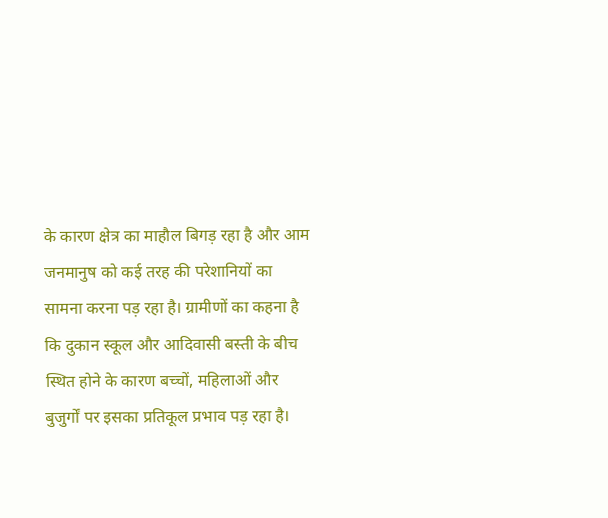के कारण क्षेत्र का माहौल बिगड़ रहा है और आम जनमानुष को कई तरह की परेशानियों का सामना करना पड़ रहा है। ग्रामीणों का कहना है कि दुकान स्कूल और आदिवासी बस्ती के बीच स्थित होने के कारण बच्चों, महिलाओं और बुजुर्गों पर इसका प्रतिकूल प्रभाव पड़ रहा है।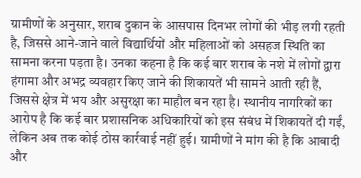ग्रामीणों के अनुसार, शराब दुकान के आसपास दिनभर लोगों की भीड़ लगी रहती है, जिससे आने-जाने वाले विद्यार्थियों और महिलाओं को असहज स्थिति का सामना करना पड़ता है। उनका कहना है कि कई बार शराब के नशे में लोगों द्वारा हंगामा और अभद्र व्यवहार किए जाने की शिकायतें भी सामने आती रही हैं, जिससे क्षेत्र में भय और असुरक्षा का माहौल बन रहा है। स्थानीय नागरिकों का आरोप है कि कई बार प्रशासनिक अधिकारियों को इस संबंध में शिकायतें दी गईं, लेकिन अब तक कोई ठोस कार्रवाई नहीं हुई। ग्रामीणों ने मांग की है कि आबादी और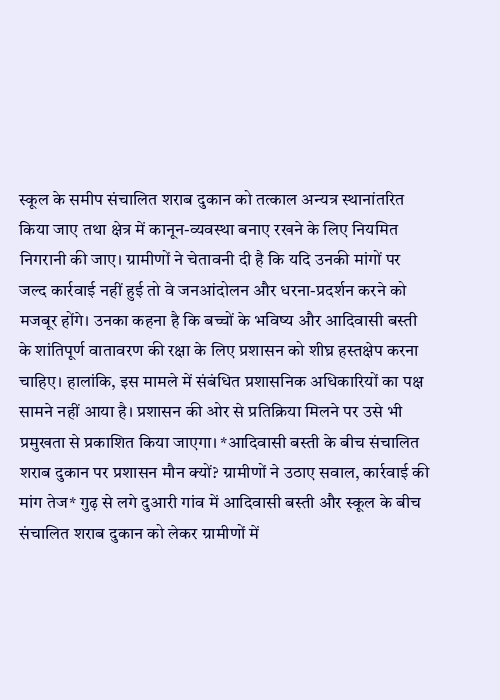स्कूल के समीप संचालित शराब दुकान को तत्काल अन्यत्र स्थानांतरित किया जाए तथा क्षेत्र में कानून-व्यवस्था बनाए रखने के लिए नियमित निगरानी की जाए। ग्रामीणों ने चेतावनी दी है कि यदि उनकी मांगों पर जल्द कार्रवाई नहीं हुई तो वे जनआंदोलन और धरना-प्रदर्शन करने को मजबूर होंगे। उनका कहना है कि बच्चों के भविष्य और आदिवासी बस्ती के शांतिपूर्ण वातावरण की रक्षा के लिए प्रशासन को शीघ्र हस्तक्षेप करना चाहिए। हालांकि, इस मामले में संबंधित प्रशासनिक अधिकारियों का पक्ष सामने नहीं आया है। प्रशासन की ओर से प्रतिक्रिया मिलने पर उसे भी प्रमुखता से प्रकाशित किया जाएगा। *आदिवासी बस्ती के बीच संचालित शराब दुकान पर प्रशासन मौन क्यों? ग्रामीणों ने उठाए सवाल, कार्रवाई की मांग तेज* गुढ़ से लगे दुआरी गांव में आदिवासी बस्ती और स्कूल के बीच संचालित शराब दुकान को लेकर ग्रामीणों में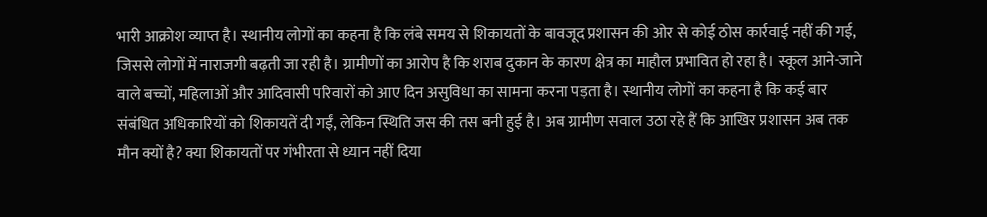भारी आक्रोश व्याप्त है। स्थानीय लोगों का कहना है कि लंबे समय से शिकायतों के बावजूद प्रशासन की ओर से कोई ठोस कार्रवाई नहीं की गई, जिससे लोगों में नाराजगी बढ़ती जा रही है। ग्रामीणों का आरोप है कि शराब दुकान के कारण क्षेत्र का माहौल प्रभावित हो रहा है। स्कूल आने-जाने वाले बच्चों, महिलाओं और आदिवासी परिवारों को आए दिन असुविधा का सामना करना पड़ता है। स्थानीय लोगों का कहना है कि कई बार संबंधित अधिकारियों को शिकायतें दी गईं, लेकिन स्थिति जस की तस बनी हुई है। अब ग्रामीण सवाल उठा रहे हैं कि आखिर प्रशासन अब तक मौन क्यों है? क्या शिकायतों पर गंभीरता से ध्यान नहीं दिया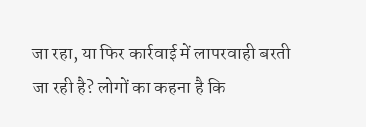जा रहा, या फिर कार्रवाई में लापरवाही बरती जा रही है? लोगों का कहना है कि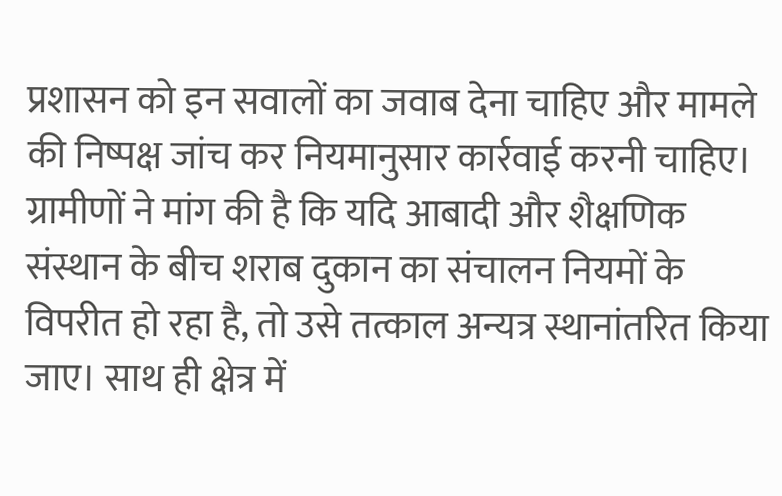प्रशासन को इन सवालों का जवाब देना चाहिए और मामले की निष्पक्ष जांच कर नियमानुसार कार्रवाई करनी चाहिए। ग्रामीणों ने मांग की है कि यदि आबादी और शैक्षणिक संस्थान के बीच शराब दुकान का संचालन नियमों के विपरीत हो रहा है, तो उसे तत्काल अन्यत्र स्थानांतरित किया जाए। साथ ही क्षेत्र में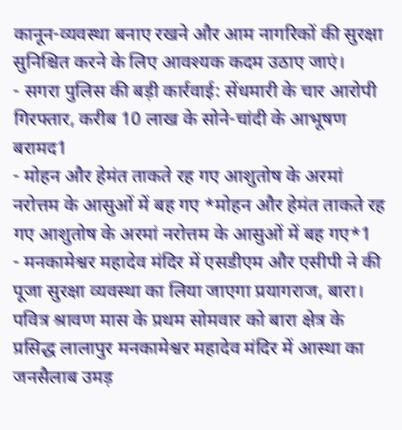कानून-व्यवस्था बनाए रखने और आम नागरिकों की सुरक्षा सुनिश्चित करने के लिए आवश्यक कदम उठाए जाएं।
- सगरा पुलिस की बड़ी कार्रवाई: सेंधमारी के चार आरोपी गिरफ्तार, करीब 10 लाख के सोने-चांदी के आभूषण बरामद1
- मोहन और हेमंत ताकते रह गए आशुतोष के अरमां नरोत्तम के आसुओं में बह गए *मोहन और हेमंत ताकते रह गए आशुतोष के अरमां नरोत्तम के आसुओं में बह गए*1
- मनकामेश्वर महादेव मंदिर में एसडीएम और एसीपी ने की पूजा सुरक्षा व्यवस्था का लिया जाएगा प्रयागराज, बारा। पवित्र श्रावण मास के प्रथम सोमवार को बारा क्षेत्र के प्रसिद्ध लालापुर मनकामेश्वर महादेव मंदिर में आस्था का जनसैलाब उमड़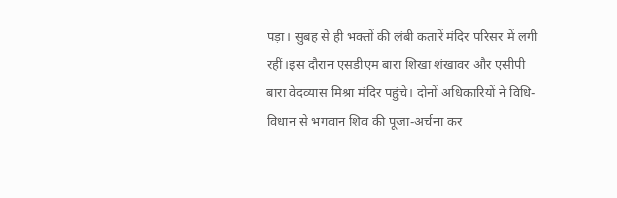पड़ा। सुबह से ही भक्तों की लंबी कतारें मंदिर परिसर में लगी रहीं।इस दौरान एसडीएम बारा शिखा शंखावर और एसीपी बारा वेदव्यास मिश्रा मंदिर पहुंचे। दोनों अधिकारियों ने विधि-विधान से भगवान शिव की पूजा-अर्चना कर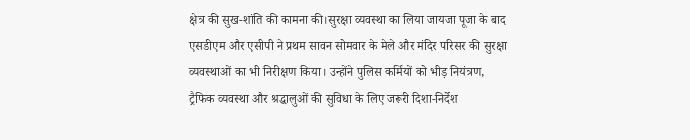क्षेत्र की सुख-शांति की कामना की।सुरक्षा व्यवस्था का लिया जायजा पूजा के बाद एसडीएम और एसीपी ने प्रथम सावन सोमवार के मेले और मंदिर परिसर की सुरक्षा व्यवस्थाओं का भी निरीक्षण किया। उन्होंने पुलिस कर्मियों को भीड़ नियंत्रण, ट्रैफिक व्यवस्था और श्रद्धालुओं की सुविधा के लिए जरूरी दिशा-निर्देश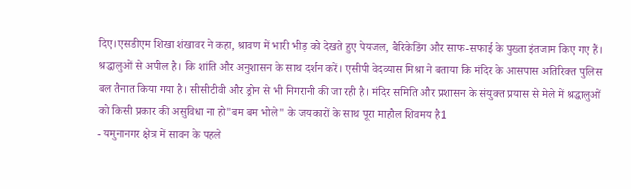दिए।एसडीएम शिखा शंखावर ने कहा, श्रावण में भारी भीड़ को देखते हुए पेयजल, बैरिकेडिंग और साफ-सफाई के पुख्ता इंतजाम किए गए हैं। श्रद्धालुओं से अपील है। कि शांति और अनुशासन के साथ दर्शन करें। एसीपी वेदव्यास मिश्रा ने बताया कि मंदिर के आसपास अतिरिक्त पुलिस बल तैनात किया गया है। सीसीटीवी और ड्रोन से भी निगरानी की जा रही है। मंदिर समिति और प्रशासन के संयुक्त प्रयास से मेले में श्रद्धालुओं को किसी प्रकार की असुविधा ना हो"बम बम भोले" के जयकारों के साथ पूरा माहौल शिवमय है1
- यमुनानगर क्षेत्र में सावन के पहले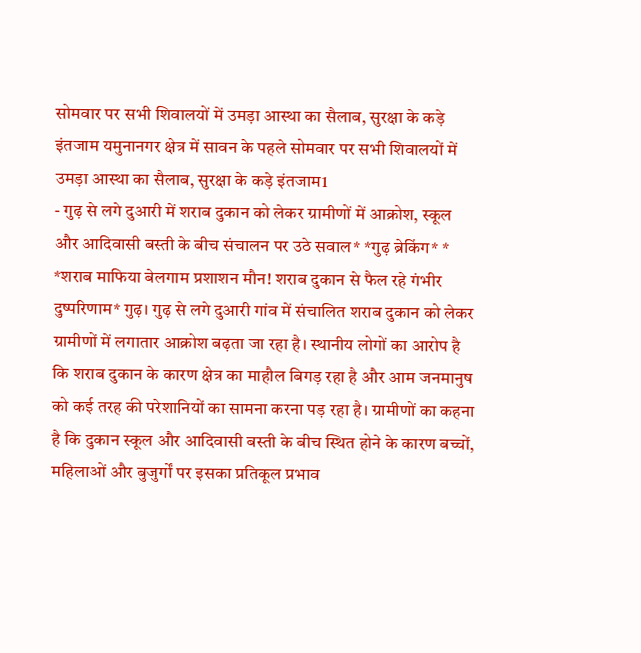सोमवार पर सभी शिवालयों में उमड़ा आस्था का सैलाब, सुरक्षा के कड़े इंतजाम यमुनानगर क्षेत्र में सावन के पहले सोमवार पर सभी शिवालयों में उमड़ा आस्था का सैलाब, सुरक्षा के कड़े इंतजाम1
- गुढ़ से लगे दुआरी में शराब दुकान को लेकर ग्रामीणों में आक्रोश, स्कूल और आदिवासी बस्ती के बीच संचालन पर उठे सवाल* *गुढ़ ब्रेकिंग* * *शराब माफिया बेलगाम प्रशाशन मौन! शराब दुकान से फैल रहे गंभीर दुष्परिणाम* गुढ़। गुढ़ से लगे दुआरी गांव में संचालित शराब दुकान को लेकर ग्रामीणों में लगातार आक्रोश बढ़ता जा रहा है। स्थानीय लोगों का आरोप है कि शराब दुकान के कारण क्षेत्र का माहौल बिगड़ रहा है और आम जनमानुष को कई तरह की परेशानियों का सामना करना पड़ रहा है। ग्रामीणों का कहना है कि दुकान स्कूल और आदिवासी बस्ती के बीच स्थित होने के कारण बच्चों, महिलाओं और बुजुर्गों पर इसका प्रतिकूल प्रभाव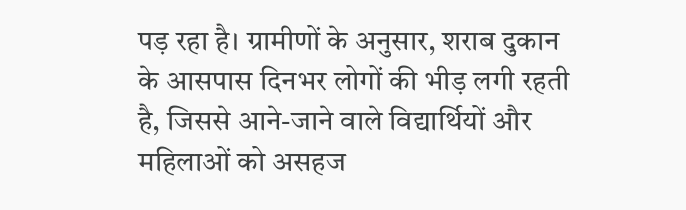पड़ रहा है। ग्रामीणों के अनुसार, शराब दुकान के आसपास दिनभर लोगों की भीड़ लगी रहती है, जिससे आने-जाने वाले विद्यार्थियों और महिलाओं को असहज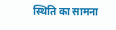स्थिति का सामना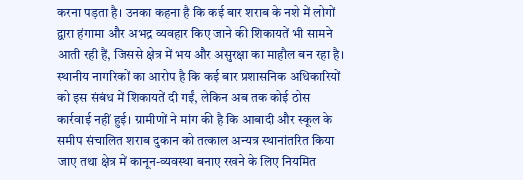करना पड़ता है। उनका कहना है कि कई बार शराब के नशे में लोगों द्वारा हंगामा और अभद्र व्यवहार किए जाने की शिकायतें भी सामने आती रही हैं, जिससे क्षेत्र में भय और असुरक्षा का माहौल बन रहा है। स्थानीय नागरिकों का आरोप है कि कई बार प्रशासनिक अधिकारियों को इस संबंध में शिकायतें दी गईं, लेकिन अब तक कोई ठोस कार्रवाई नहीं हुई। ग्रामीणों ने मांग की है कि आबादी और स्कूल के समीप संचालित शराब दुकान को तत्काल अन्यत्र स्थानांतरित किया जाए तथा क्षेत्र में कानून-व्यवस्था बनाए रखने के लिए नियमित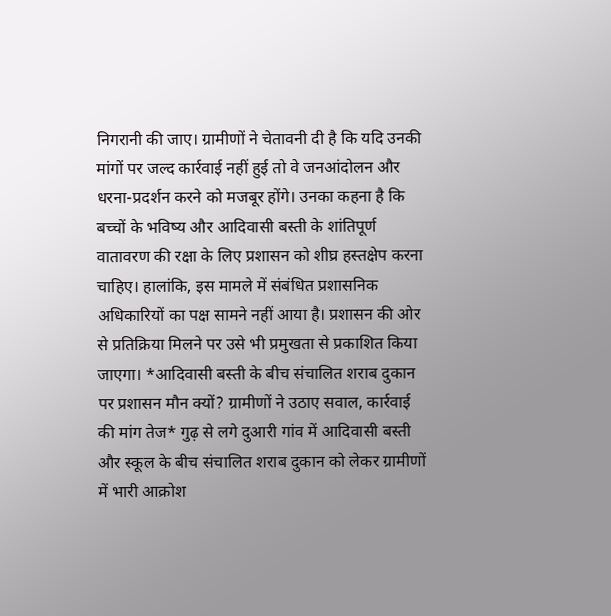निगरानी की जाए। ग्रामीणों ने चेतावनी दी है कि यदि उनकी मांगों पर जल्द कार्रवाई नहीं हुई तो वे जनआंदोलन और धरना-प्रदर्शन करने को मजबूर होंगे। उनका कहना है कि बच्चों के भविष्य और आदिवासी बस्ती के शांतिपूर्ण वातावरण की रक्षा के लिए प्रशासन को शीघ्र हस्तक्षेप करना चाहिए। हालांकि, इस मामले में संबंधित प्रशासनिक अधिकारियों का पक्ष सामने नहीं आया है। प्रशासन की ओर से प्रतिक्रिया मिलने पर उसे भी प्रमुखता से प्रकाशित किया जाएगा। *आदिवासी बस्ती के बीच संचालित शराब दुकान पर प्रशासन मौन क्यों? ग्रामीणों ने उठाए सवाल, कार्रवाई की मांग तेज* गुढ़ से लगे दुआरी गांव में आदिवासी बस्ती और स्कूल के बीच संचालित शराब दुकान को लेकर ग्रामीणों में भारी आक्रोश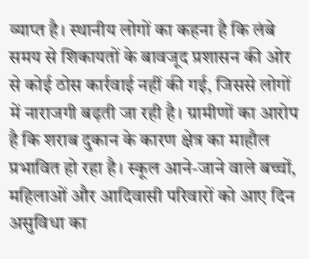व्याप्त है। स्थानीय लोगों का कहना है कि लंबे समय से शिकायतों के बावजूद प्रशासन की ओर से कोई ठोस कार्रवाई नहीं की गई, जिससे लोगों में नाराजगी बढ़ती जा रही है। ग्रामीणों का आरोप है कि शराब दुकान के कारण क्षेत्र का माहौल प्रभावित हो रहा है। स्कूल आने-जाने वाले बच्चों, महिलाओं और आदिवासी परिवारों को आए दिन असुविधा का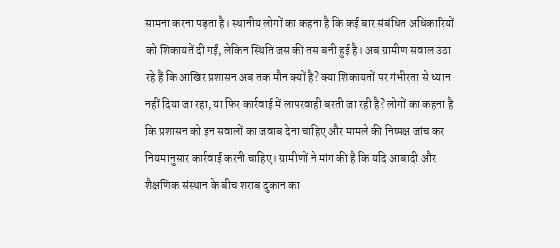सामना करना पड़ता है। स्थानीय लोगों का कहना है कि कई बार संबंधित अधिकारियों को शिकायतें दी गईं, लेकिन स्थिति जस की तस बनी हुई है। अब ग्रामीण सवाल उठा रहे हैं कि आखिर प्रशासन अब तक मौन क्यों है? क्या शिकायतों पर गंभीरता से ध्यान नहीं दिया जा रहा, या फिर कार्रवाई में लापरवाही बरती जा रही है? लोगों का कहना है कि प्रशासन को इन सवालों का जवाब देना चाहिए और मामले की निष्पक्ष जांच कर नियमानुसार कार्रवाई करनी चाहिए। ग्रामीणों ने मांग की है कि यदि आबादी और शैक्षणिक संस्थान के बीच शराब दुकान का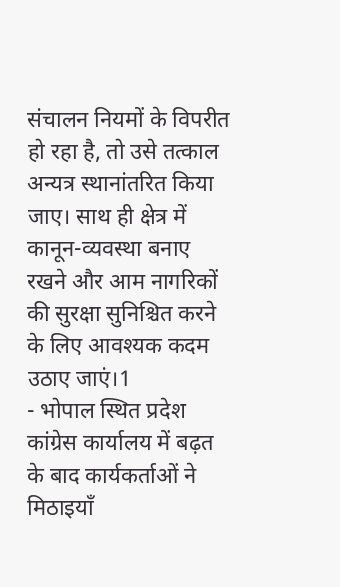संचालन नियमों के विपरीत हो रहा है, तो उसे तत्काल अन्यत्र स्थानांतरित किया जाए। साथ ही क्षेत्र में कानून-व्यवस्था बनाए रखने और आम नागरिकों की सुरक्षा सुनिश्चित करने के लिए आवश्यक कदम उठाए जाएं।1
- भोपाल स्थित प्रदेश कांग्रेस कार्यालय में बढ़त के बाद कार्यकर्ताओं ने मिठाइयाँ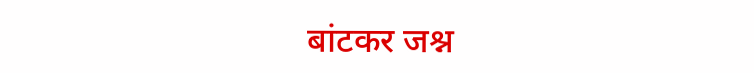बांटकर जश्न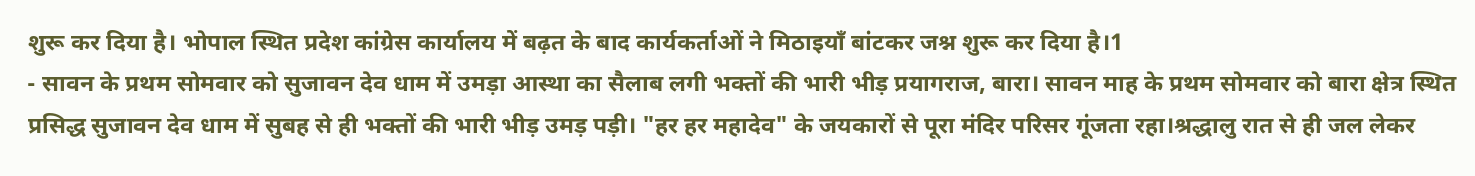शुरू कर दिया है। भोपाल स्थित प्रदेश कांग्रेस कार्यालय में बढ़त के बाद कार्यकर्ताओं ने मिठाइयाँ बांटकर जश्न शुरू कर दिया है।1
- सावन के प्रथम सोमवार को सुजावन देव धाम में उमड़ा आस्था का सैलाब लगी भक्तों की भारी भीड़ प्रयागराज, बारा। सावन माह के प्रथम सोमवार को बारा क्षेत्र स्थित प्रसिद्ध सुजावन देव धाम में सुबह से ही भक्तों की भारी भीड़ उमड़ पड़ी। "हर हर महादेव" के जयकारों से पूरा मंदिर परिसर गूंजता रहा।श्रद्धालु रात से ही जल लेकर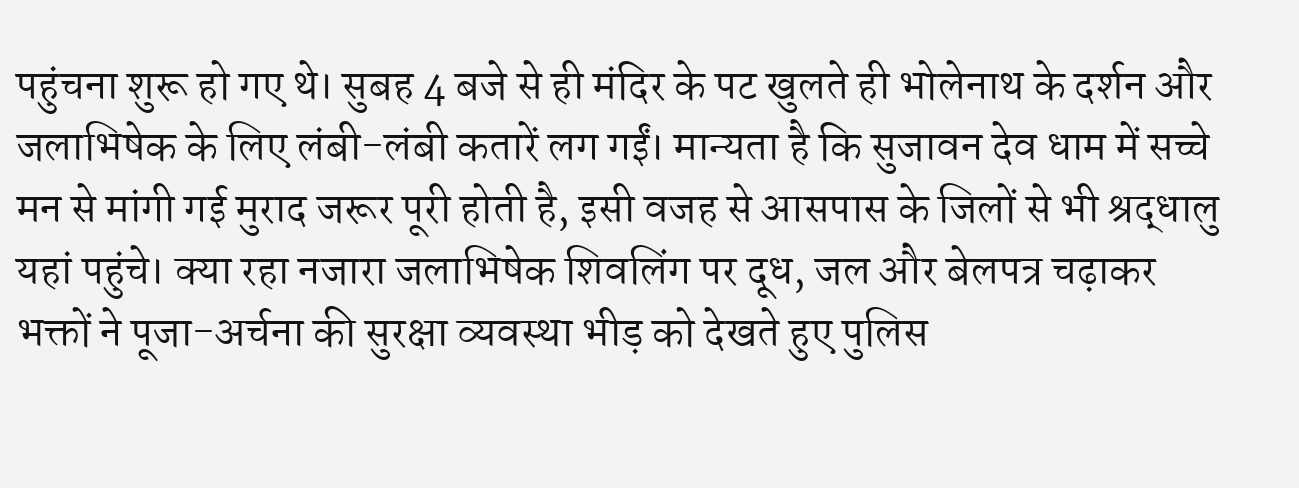पहुंचना शुरू हो गए थे। सुबह 4 बजे से ही मंदिर के पट खुलते ही भोलेनाथ के दर्शन और जलाभिषेक के लिए लंबी-लंबी कतारें लग गईं। मान्यता है कि सुजावन देव धाम में सच्चे मन से मांगी गई मुराद जरूर पूरी होती है, इसी वजह से आसपास के जिलों से भी श्रद्धालु यहां पहुंचे। क्या रहा नजारा जलाभिषेक शिवलिंग पर दूध, जल और बेलपत्र चढ़ाकर भक्तों ने पूजा-अर्चना की सुरक्षा व्यवस्था भीड़ को देखते हुए पुलिस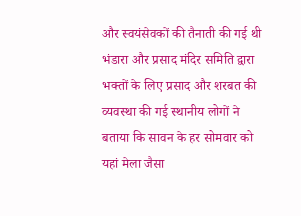और स्वयंसेवकों की तैनाती की गई थी भंडारा और प्रसाद मंदिर समिति द्वारा भक्तों के लिए प्रसाद और शरबत की व्यवस्था की गई स्थानीय लोगों ने बताया कि सावन के हर सोमवार को यहां मेला जैसा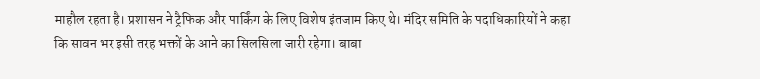माहौल रहता है। प्रशासन ने ट्रैफिक और पार्किंग के लिए विशेष इंतजाम किए थे। मंदिर समिति के पदाधिकारियों ने कहा कि सावन भर इसी तरह भक्तों के आने का सिलसिला जारी रहेगा। बाबा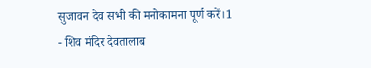सुजावन देव सभी की मनोकामना पूर्ण करें।1
- शिव मंदिर देवतालाब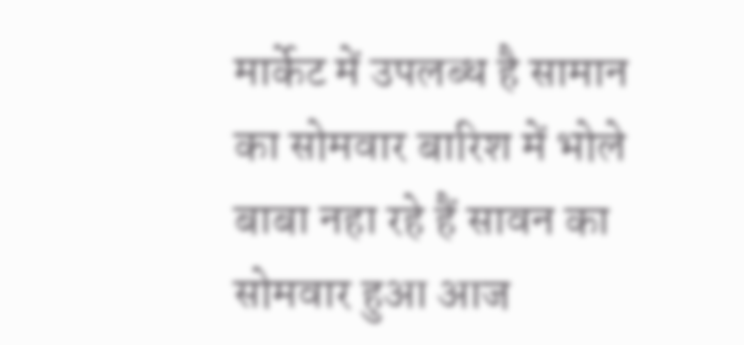मार्केट में उपलब्ध है सामान का सोमवार बारिश में भोले बाबा नहा रहे हैं सावन का सोमवार हुआ आज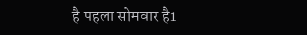है पहला सोमवार है1